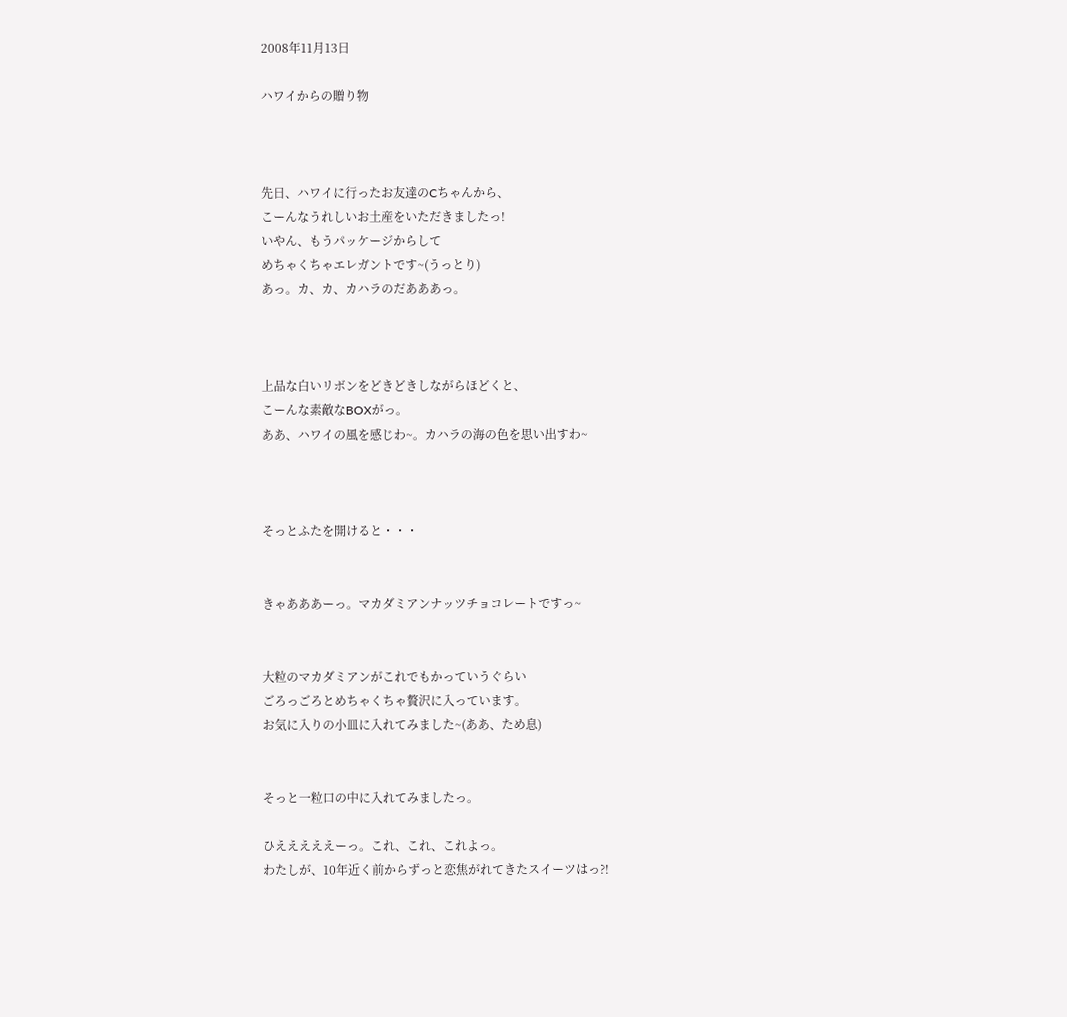2008年11月13日

ハワイからの贈り物



先日、ハワイに行ったお友達のCちゃんから、
こーんなうれしいお土産をいただきましたっ!
いやん、もうパッケージからして
めちゃくちゃエレガントです~(うっとり)
あっ。カ、カ、カハラのだあああっ。



上品な白いリボンをどきどきしながらほどくと、
こーんな素敵なBOXがっ。
ああ、ハワイの風を感じわ~。カハラの海の色を思い出すわ~



そっとふたを開けると・・・


きゃあああーっ。マカダミアンナッツチョコレートですっ~


大粒のマカダミアンがこれでもかっていうぐらい
ごろっごろとめちゃくちゃ贅沢に入っています。
お気に入りの小皿に入れてみました~(ああ、ため息)


そっと一粒口の中に入れてみましたっ。

ひえええええーっ。これ、これ、これよっ。
わたしが、10年近く前からずっと恋焦がれてきたスイーツはっ?!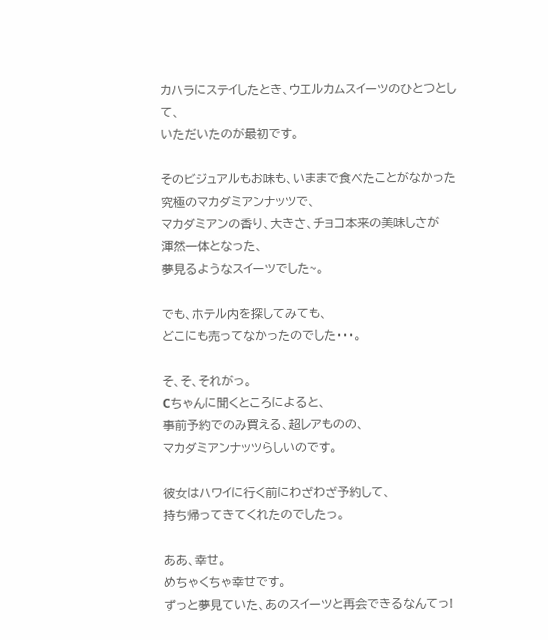カハラにステイしたとき、ウエルカムスイーツのひとつとして、
いただいたのが最初です。

そのビジュアルもお味も、いままで食べたことがなかった
究極のマカダミアンナッツで、
マカダミアンの香り、大きさ、チョコ本来の美味しさが
渾然一体となった、
夢見るようなスイーツでした~。

でも、ホテル内を探してみても、
どこにも売ってなかったのでした・・・。

そ、そ、それがっ。
Cちゃんに聞くところによると、
事前予約でのみ買える、超レアものの、
マカダミアンナッツらしいのです。

彼女はハワイに行く前にわざわざ予約して、
持ち帰ってきてくれたのでしたっ。

ああ、幸せ。
めちゃくちゃ幸せです。
ずっと夢見ていた、あのスイーツと再会できるなんてっ!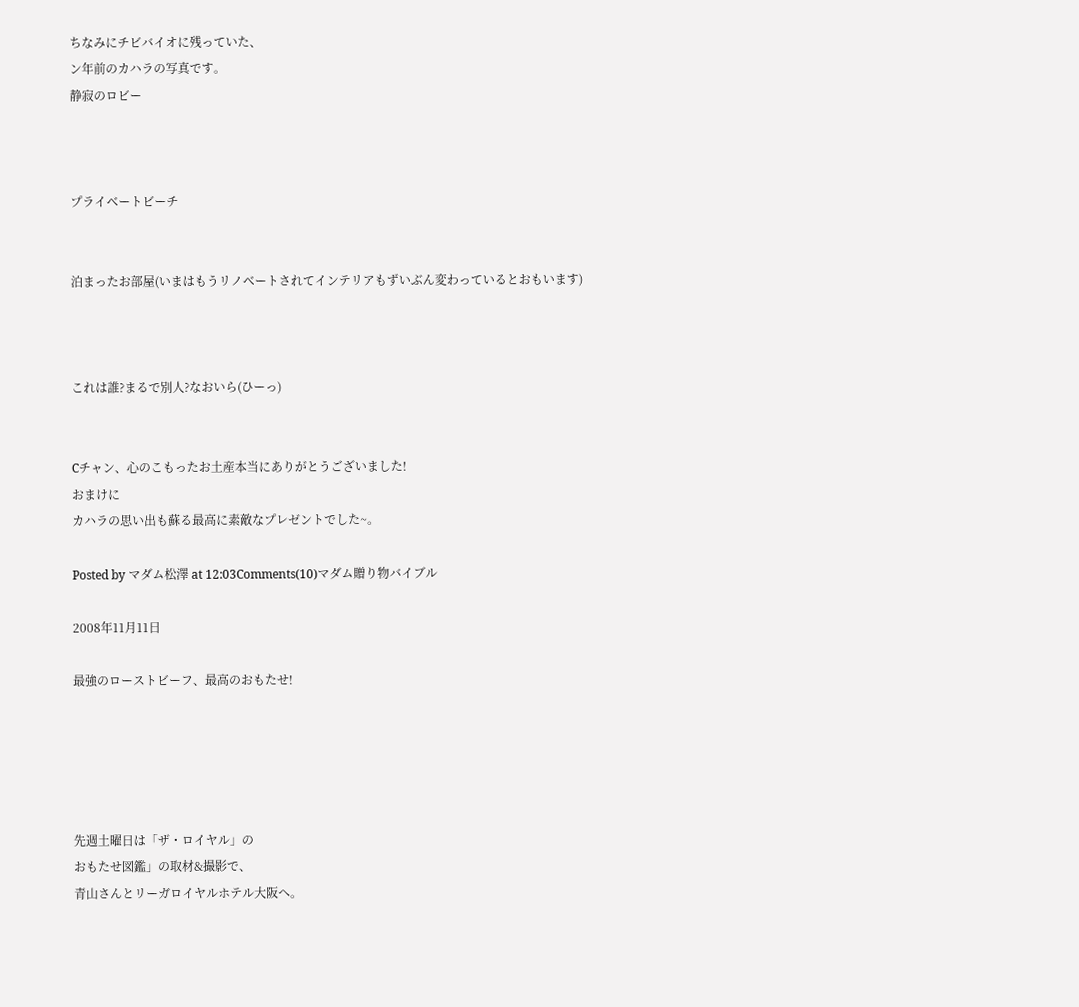ちなみにチビバイオに残っていた、
ン年前のカハラの写真です。
静寂のロビー



プライベートビーチ


泊まったお部屋(いまはもうリノベートされてインテリアもずいぶん変わっているとおもいます)



これは誰?まるで別人?なおいら(ひーっ)


Cチャン、心のこもったお土産本当にありがとうございました!
おまけに
カハラの思い出も蘇る最高に素敵なプレゼントでした~。

Posted by マダム松澤 at 12:03Comments(10)マダム贈り物バイブル

2008年11月11日

最強のローストビーフ、最高のおもたせ!





先週土曜日は「ザ・ロイヤル」の
おもたせ図鑑」の取材&撮影で、
青山さんとリーガロイヤルホテル大阪へ。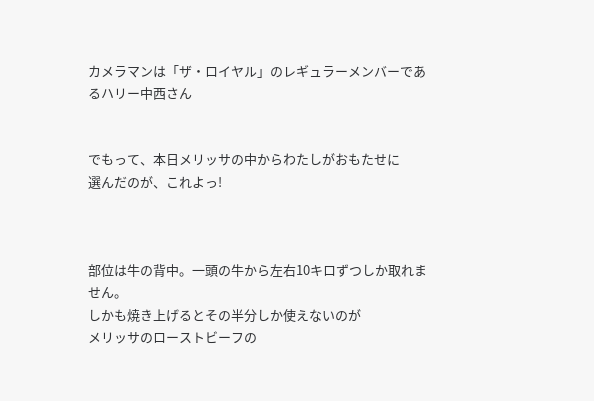カメラマンは「ザ・ロイヤル」のレギュラーメンバーであるハリー中西さん


でもって、本日メリッサの中からわたしがおもたせに
選んだのが、これよっ!



部位は牛の背中。一頭の牛から左右10キロずつしか取れません。
しかも焼き上げるとその半分しか使えないのが
メリッサのローストビーフの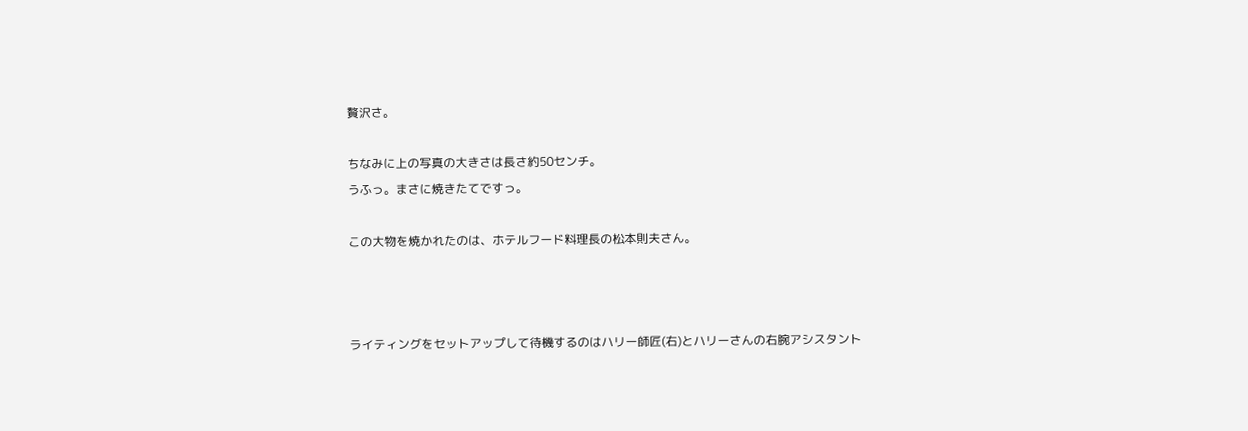贅沢さ。

ちなみに上の写真の大きさは長さ約50センチ。
うふっ。まさに焼きたてですっ。

この大物を焼かれたのは、ホテルフード料理長の松本則夫さん。



ライティングをセットアップして待機するのはハリー師匠(右)とハリーさんの右腕アシスタント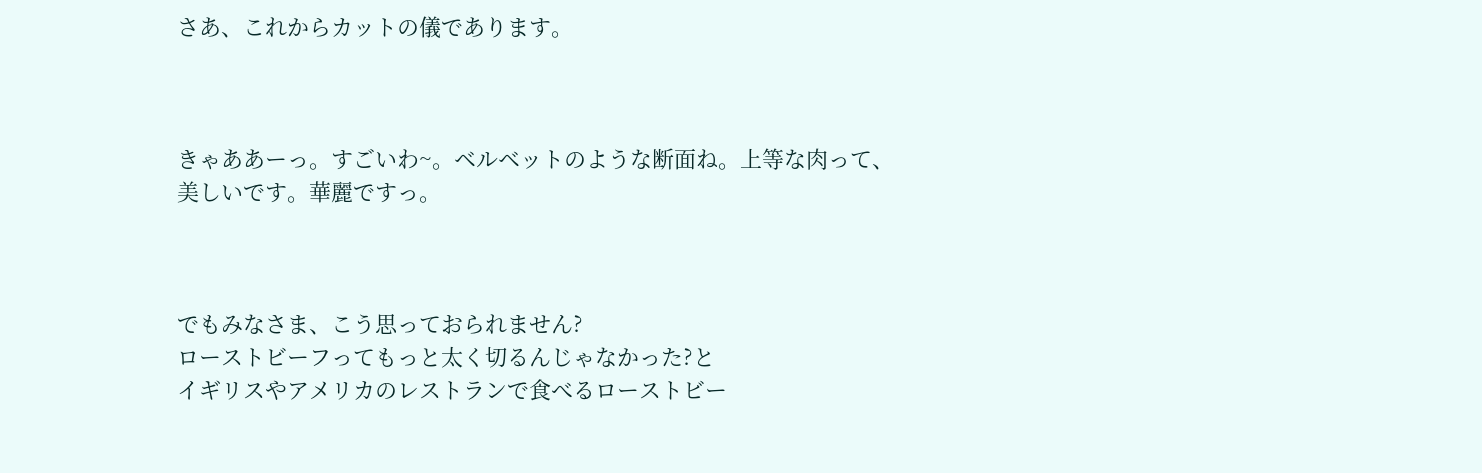さあ、これからカットの儀であります。



きゃああーっ。すごいわ~。ベルベットのような断面ね。上等な肉って、美しいです。華麗ですっ。



でもみなさま、こう思っておられません?
ローストビーフってもっと太く切るんじゃなかった?と
イギリスやアメリカのレストランで食べるローストビー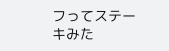フってステーキみた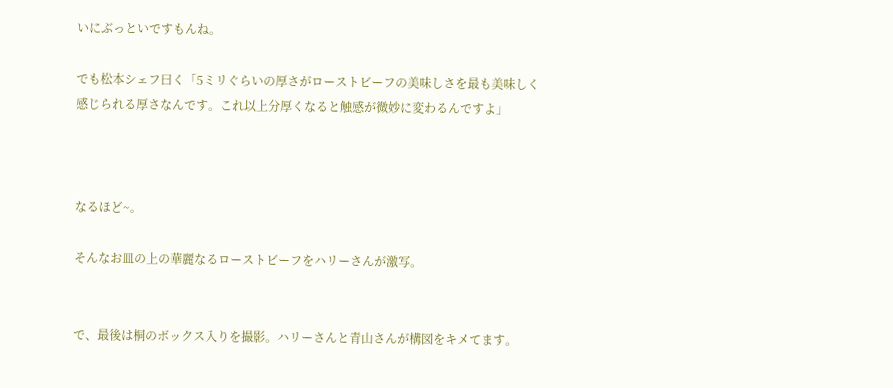いにぶっといですもんね。

でも松本シェフ曰く「5ミリぐらいの厚さがローストビーフの美味しさを最も美味しく
感じられる厚さなんです。これ以上分厚くなると触感が微妙に変わるんですよ」



なるほど~。

そんなお皿の上の華麗なるローストビーフをハリーさんが激写。


で、最後は桐のボックス入りを撮影。ハリーさんと青山さんが構図をキメてます。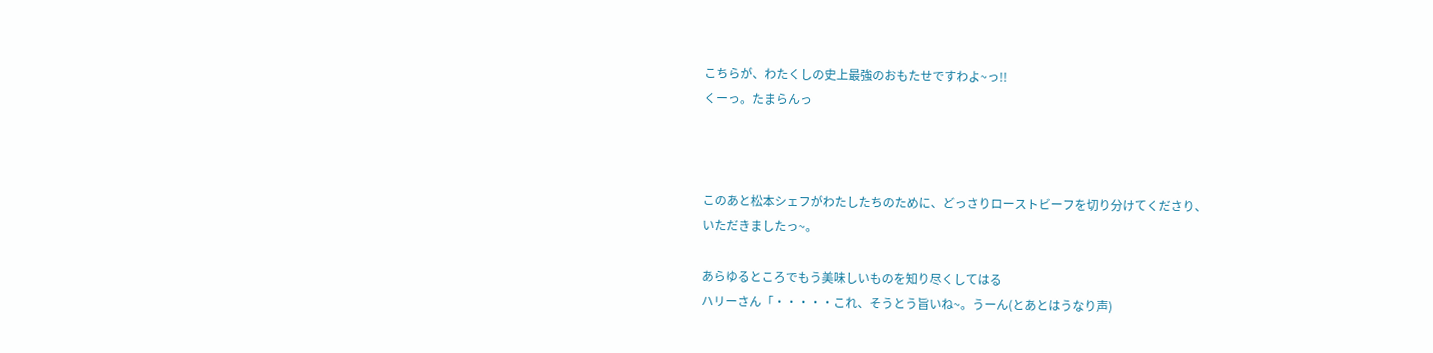こちらが、わたくしの史上最強のおもたせですわよ~っ!!
くーっ。たまらんっ



このあと松本シェフがわたしたちのために、どっさりローストビーフを切り分けてくださり、
いただきましたっ~。

あらゆるところでもう美味しいものを知り尽くしてはる
ハリーさん「・・・・・これ、そうとう旨いね~。うーん(とあとはうなり声)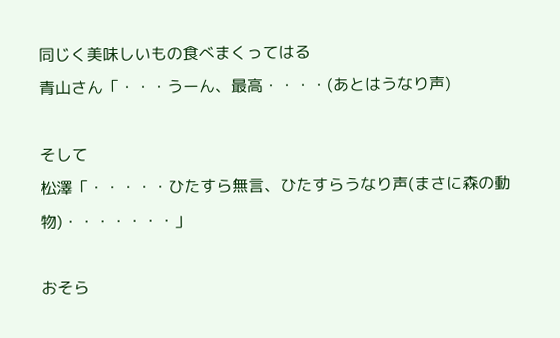同じく美味しいもの食べまくってはる
青山さん「・・・うーん、最高・・・・(あとはうなり声)

そして
松澤「・・・・・ひたすら無言、ひたすらうなり声(まさに森の動物)・・・・・・・」

おそら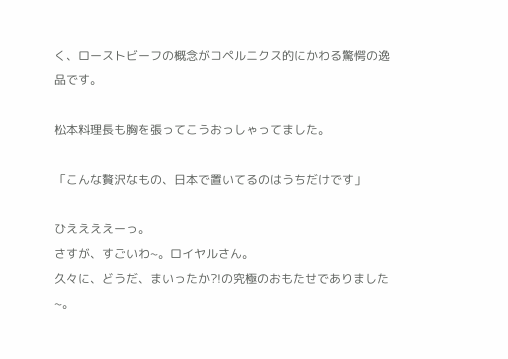く、ローストビーフの概念がコペルニクス的にかわる驚愕の逸品です。

松本料理長も胸を張ってこうおっしゃってました。

「こんな贅沢なもの、日本で置いてるのはうちだけです」

ひええええーっ。
さすが、すごいわ~。ロイヤルさん。
久々に、どうだ、まいったか?!の究極のおもたせでありました~。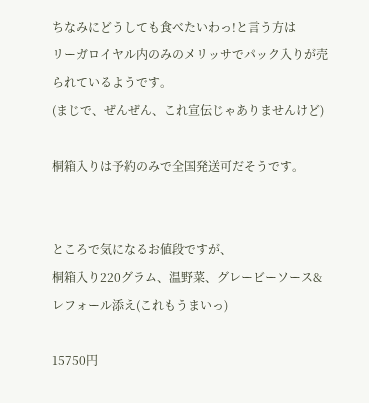ちなみにどうしても食べたいわっ!と言う方は
リーガロイヤル内のみのメリッサでパック入りが売られているようです。
(まじで、ぜんぜん、これ宣伝じゃありませんけど)

桐箱入りは予約のみで全国発送可だそうです。


ところで気になるお値段ですが、
桐箱入り220グラム、温野菜、グレービーソース&レフォール添え(これもうまいっ)

15750円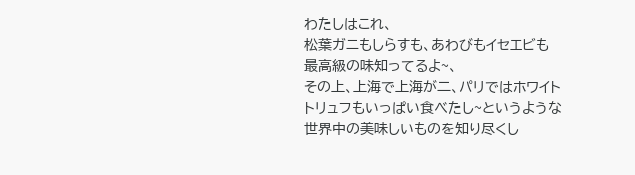わたしはこれ、
松葉ガニもしらすも、あわびもイセエビも
最高級の味知ってるよ~、
その上、上海で上海が二、パリではホワイトトリュフもいっぱい食べたし~というような
世界中の美味しいものを知り尽くし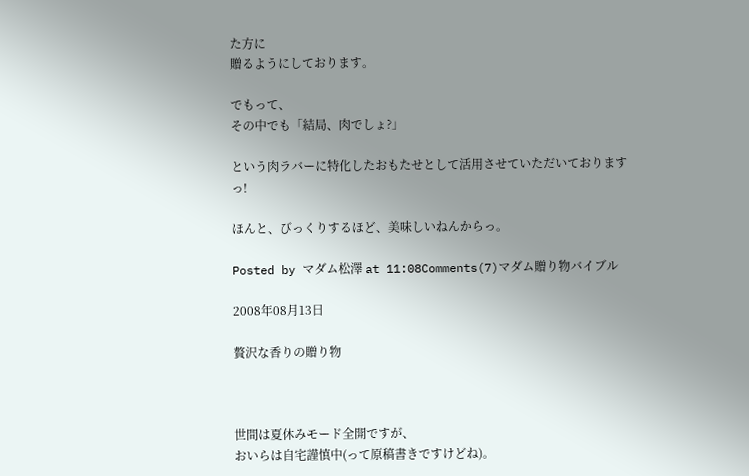た方に
贈るようにしております。

でもって、
その中でも「結局、肉でしょ?」

という肉ラバーに特化したおもたせとして活用させていただいておりますっ!

ほんと、びっくりするほど、美味しいねんからっ。

Posted by マダム松澤 at 11:08Comments(7)マダム贈り物バイブル

2008年08月13日

贅沢な香りの贈り物



世間は夏休みモード全開ですが、
おいらは自宅謹慎中(って原稿書きですけどね)。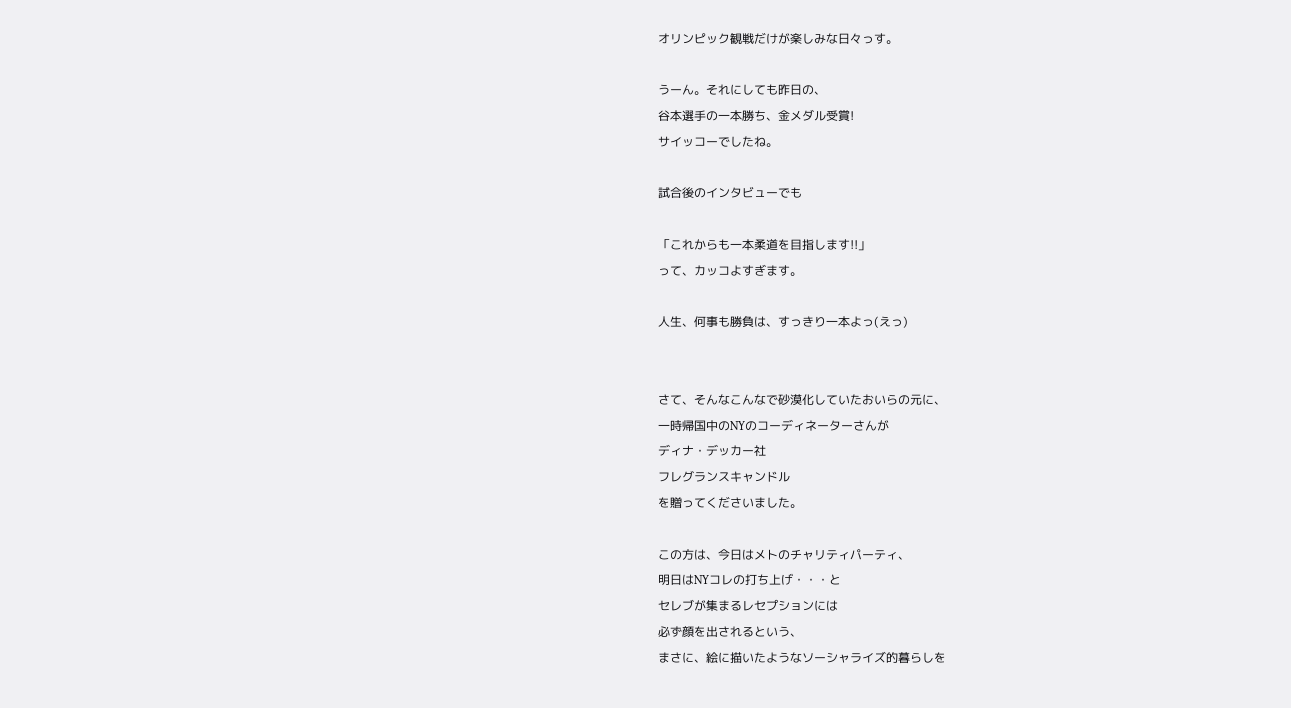オリンピック観戦だけが楽しみな日々っす。

うーん。それにしても昨日の、
谷本選手の一本勝ち、金メダル受賞!
サイッコーでしたね。

試合後のインタビューでも

「これからも一本柔道を目指します!!」
って、カッコよすぎます。

人生、何事も勝負は、すっきり一本よっ(えっ)


さて、そんなこんなで砂漠化していたおいらの元に、
一時帰国中のNYのコーディネーターさんが
ディナ・デッカー社
フレグランスキャンドル
を贈ってくださいました。

この方は、今日はメトのチャリティパーティ、
明日はNYコレの打ち上げ・・・と
セレブが集まるレセプションには
必ず顔を出されるという、
まさに、絵に描いたようなソーシャライズ的暮らしを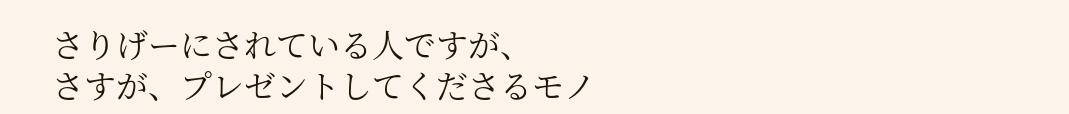さりげーにされている人ですが、
さすが、プレゼントしてくださるモノ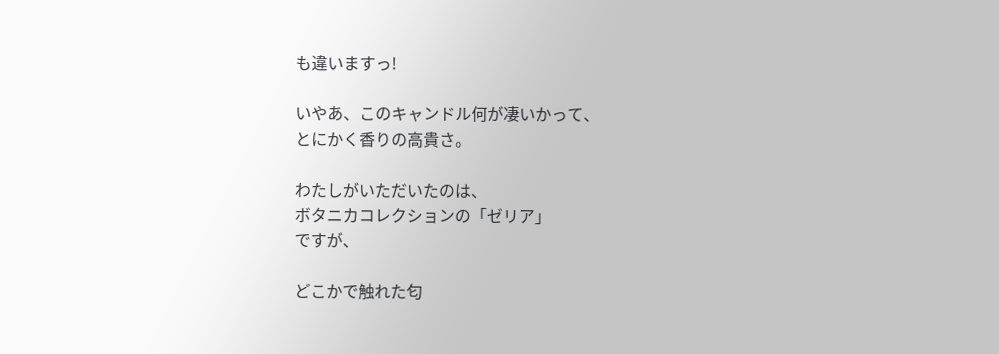も違いますっ!

いやあ、このキャンドル何が凄いかって、
とにかく香りの高貴さ。

わたしがいただいたのは、
ボタニカコレクションの「ゼリア」
ですが、

どこかで触れた匂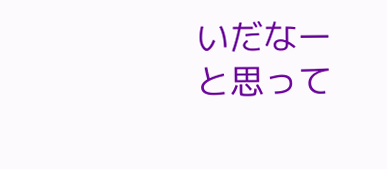いだなーと思って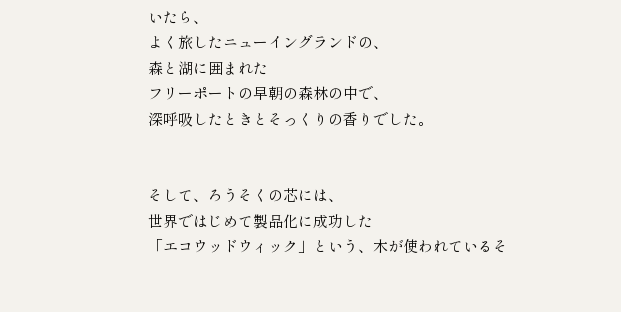いたら、
よく旅したニューイングランドの、
森と湖に囲まれた
フリーポートの早朝の森林の中で、
深呼吸したときとそっくりの香りでした。


そして、ろうそくの芯には、
世界ではじめて製品化に成功した
「エコウッドウィック」という、木が使われているそ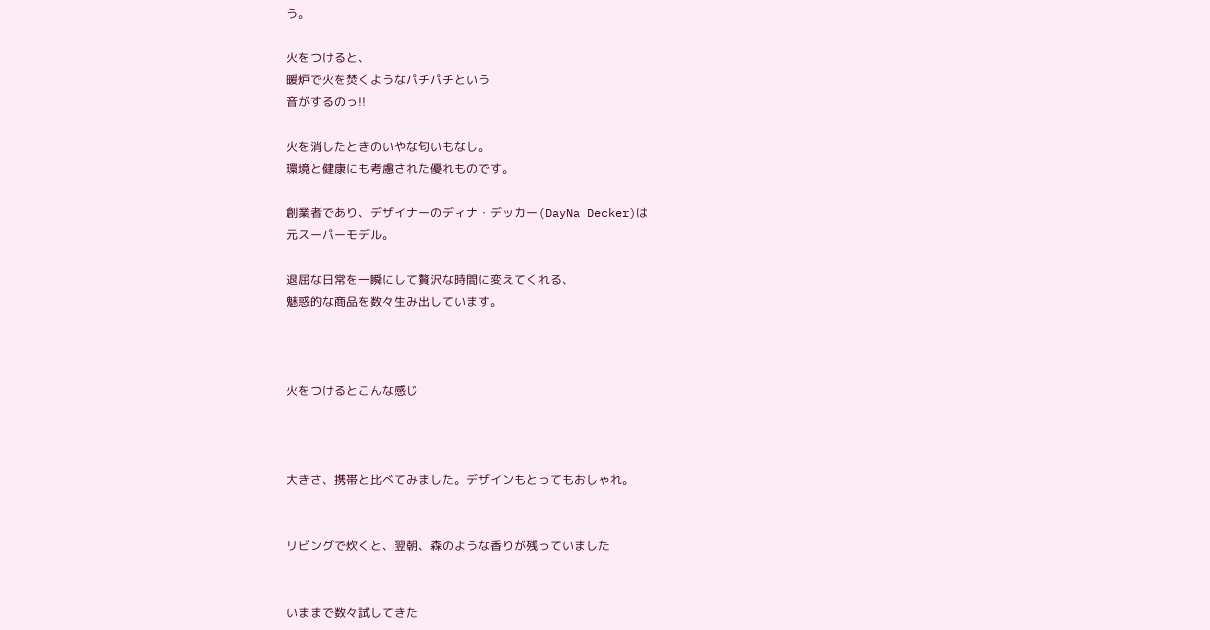う。

火をつけると、
暖炉で火を焚くようなパチパチという
音がするのっ!!

火を消したときのいやな匂いもなし。
環境と健康にも考慮された優れものです。

創業者であり、デザイナーのディナ・デッカー(DayNa Decker)は
元スーパーモデル。

退屈な日常を一瞬にして贅沢な時間に変えてくれる、
魅惑的な商品を数々生み出しています。



火をつけるとこんな感じ



大きさ、携帯と比べてみました。デザインもとってもおしゃれ。


リビングで炊くと、翌朝、森のような香りが残っていました


いままで数々試してきた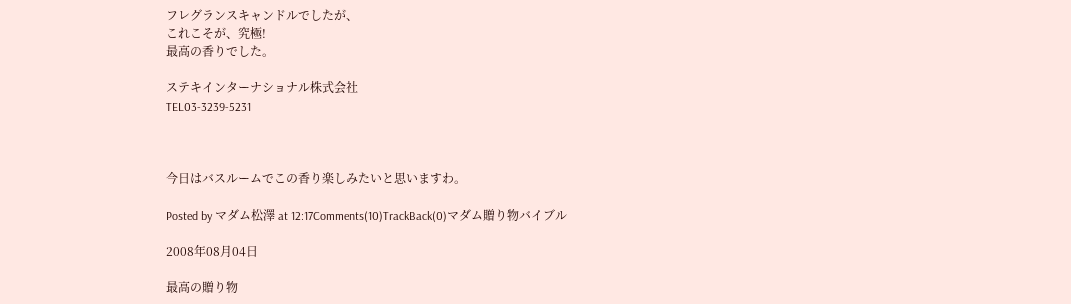フレグランスキャンドルでしたが、
これこそが、究極!
最高の香りでした。

ステキインターナショナル株式会社
TEL03-3239-5231



今日はバスルームでこの香り楽しみたいと思いますわ。

Posted by マダム松澤 at 12:17Comments(10)TrackBack(0)マダム贈り物バイブル

2008年08月04日

最高の贈り物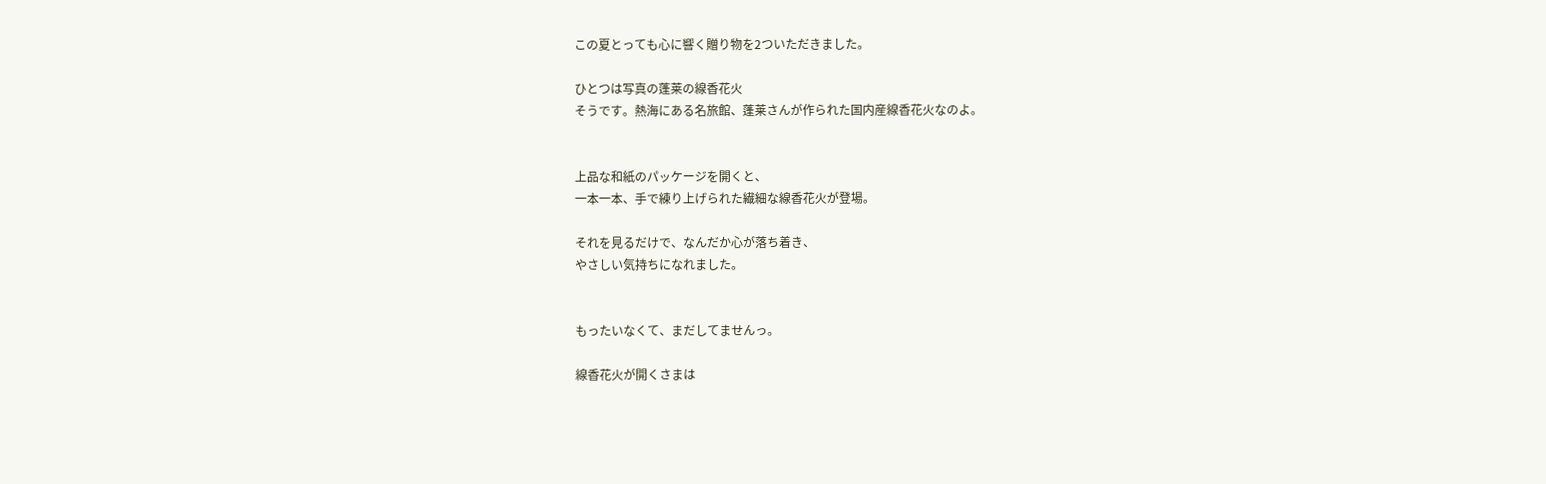この夏とっても心に響く贈り物を2ついただきました。

ひとつは写真の蓬莱の線香花火
そうです。熱海にある名旅館、蓬莱さんが作られた国内産線香花火なのよ。


上品な和紙のパッケージを開くと、
一本一本、手で練り上げられた繊細な線香花火が登場。

それを見るだけで、なんだか心が落ち着き、
やさしい気持ちになれました。


もったいなくて、まだしてませんっ。

線香花火が開くさまは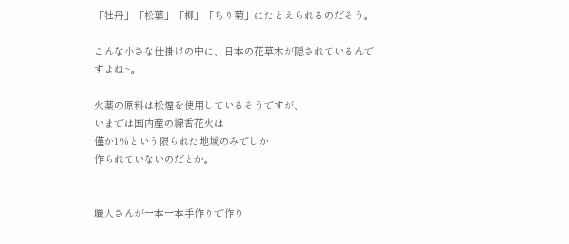「牡丹」「松葉」「柳」「ちり菊」にたとえられるのだそう。

こんな小さな仕掛けの中に、日本の花草木が隠されているんですよね~。

火薬の原料は松煙を使用しているそうですが、
いまでは国内産の線香花火は
僅か1%という限られた地域のみでしか
作られていないのだとか。


職人さんが一本一本手作りで作り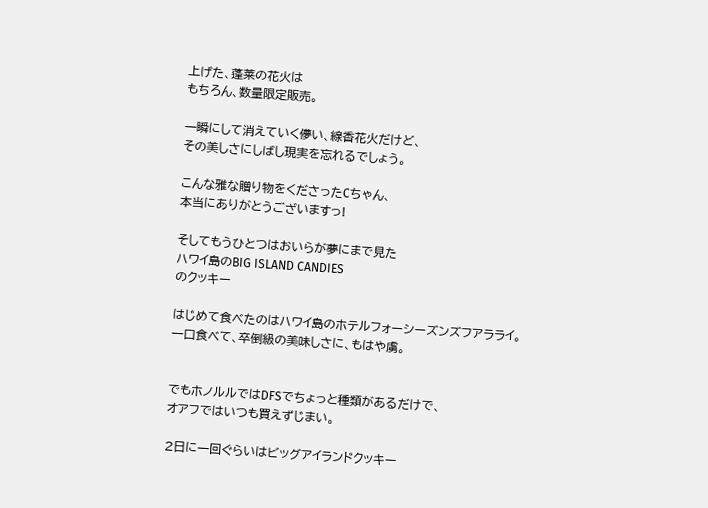上げた、蓬莱の花火は
もちろん、数量限定販売。

一瞬にして消えていく儚い、線香花火だけど、
その美しさにしばし現実を忘れるでしょう。

こんな雅な贈り物をくださったCちゃん、
本当にありがとうございますっ!

そしてもうひとつはおいらが夢にまで見た
ハワイ島のBIG ISLAND CANDIES
のクッキー

はじめて食べたのはハワイ島のホテルフォーシーズンズフアラライ。
一口食べて、卒倒級の美味しさに、もはや虜。


でもホノルルではDFSでちょっと種類があるだけで、
オアフではいつも買えずじまい。

2日に一回ぐらいはビッグアイランドクッキー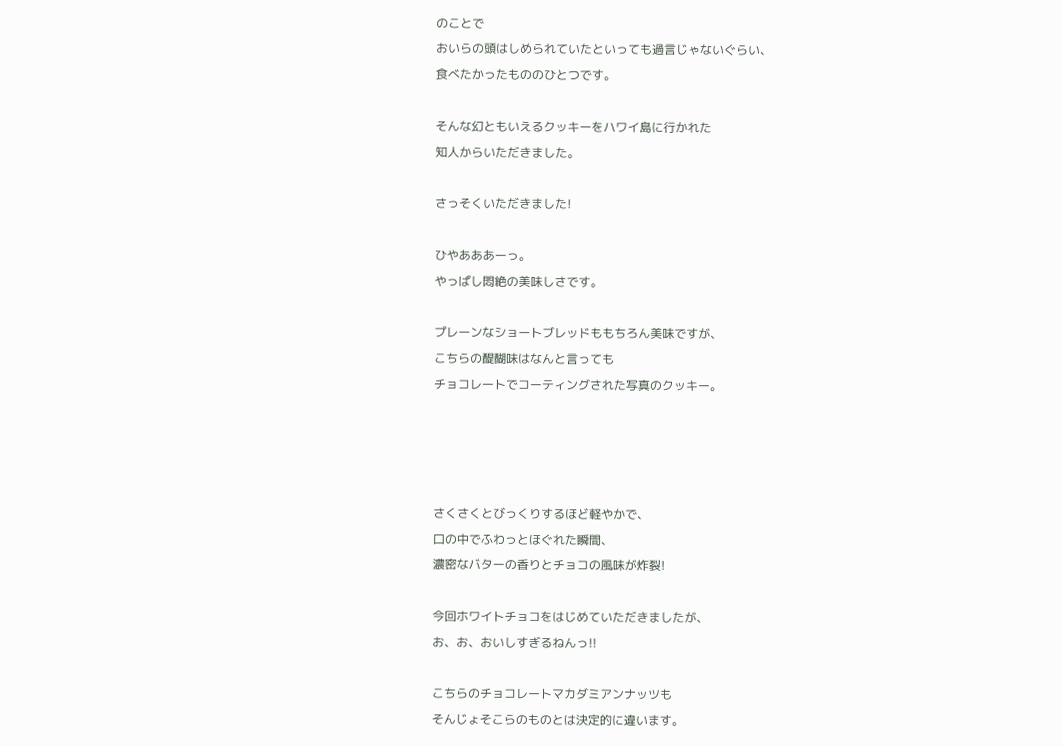のことで
おいらの頭はしめられていたといっても過言じゃないぐらい、
食べたかったもののひとつです。

そんな幻ともいえるクッキーをハワイ島に行かれた
知人からいただきました。

さっそくいただきました!

ひやあああーっ。
やっぱし悶絶の美味しさです。

プレーンなショートブレッドももちろん美味ですが、
こちらの醍醐味はなんと言っても
チョコレートでコーティングされた写真のクッキー。




さくさくとびっくりするほど軽やかで、
口の中でふわっとほぐれた瞬間、
濃密なバターの香りとチョコの風味が炸裂!

今回ホワイトチョコをはじめていただきましたが、
お、お、おいしすぎるねんっ!!

こちらのチョコレートマカダミアンナッツも
そんじょそこらのものとは決定的に違います。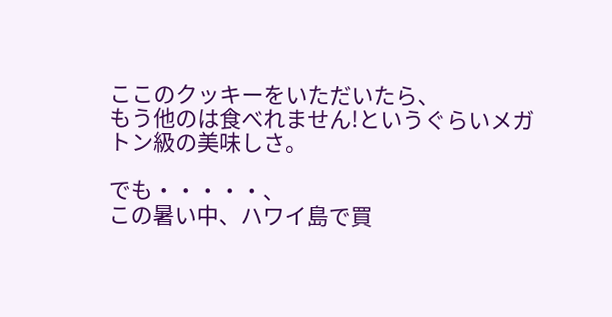ここのクッキーをいただいたら、
もう他のは食べれません!というぐらいメガトン級の美味しさ。

でも・・・・・、
この暑い中、ハワイ島で買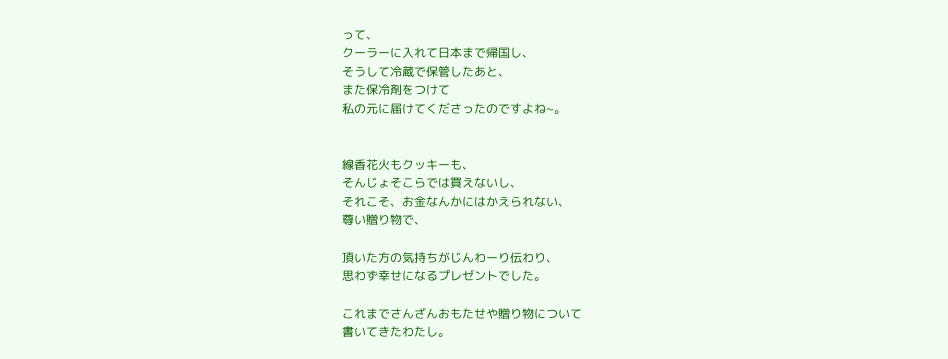って、
クーラーに入れて日本まで帰国し、
そうして冷蔵で保管したあと、
また保冷剤をつけて
私の元に届けてくださったのですよね~。


線香花火もクッキーも、
そんじょそこらでは買えないし、
それこそ、お金なんかにはかえられない、
尊い贈り物で、

頂いた方の気持ちがじんわーり伝わり、
思わず幸せになるプレゼントでした。

これまでさんざんおもたせや贈り物について
書いてきたわたし。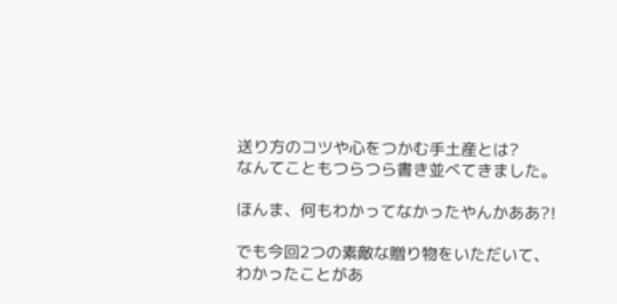送り方のコツや心をつかむ手土産とは?
なんてこともつらつら書き並べてきました。

ほんま、何もわかってなかったやんかああ?!

でも今回2つの素敵な贈り物をいただいて、
わかったことがあ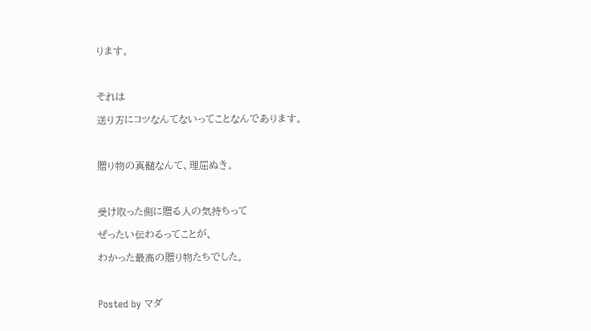ります。

それは
送り方にコツなんてないってことなんであります。

贈り物の真髄なんて、理屈ぬき。

受け取った側に贈る人の気持ちって
ぜったい伝わるってことが、
わかった最高の贈り物たちでした。

Posted by マダ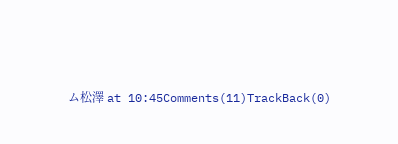ム松澤 at 10:45Comments(11)TrackBack(0)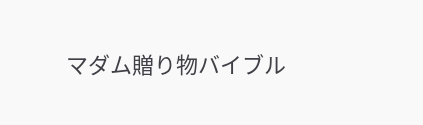マダム贈り物バイブル